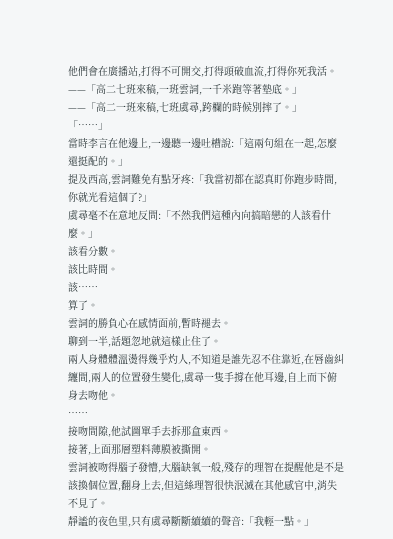他們會在廣播站,打得不可開交,打得頭破血流,打得你死我活。
——「高二七班來稿,一班雲詞,一千米跑等著墊底。」
——「高二一班來稿,七班虞尋,跨欄的時候別摔了。」
「……」
當時李言在他邊上,一邊聽一邊吐槽說:「這兩句組在一起,怎麼還挺配的。」
提及西高,雲詞難免有點牙疼:「我當初都在認真盯你跑步時間,你就光看這個了?」
虞尋毫不在意地反問:「不然我們這種內向搞暗戀的人該看什麼。」
該看分數。
該比時間。
該……
算了。
雲詞的勝負心在感情面前,暫時褪去。
聊到一半,話題忽地就這樣止住了。
兩人身體體溫燙得幾乎灼人,不知道是誰先忍不住靠近,在唇齒糾纏間,兩人的位置發生變化,虞尋一隻手撐在他耳邊,自上而下俯身去吻他。
……
接吻間隙,他試圖單手去拆那盒東西。
接著,上面那層塑料薄膜被撕開。
雲詞被吻得腦子發懵,大腦缺氧一般,殘存的理智在提醒他是不是該換個位置,翻身上去,但這絲理智很快泯滅在其他感官中,消失不見了。
靜謐的夜色里,只有虞尋斷斷續續的聲音:「我輕一點。」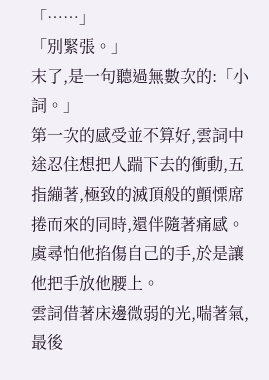「……」
「別緊張。」
末了,是一句聽過無數次的:「小詞。」
第一次的感受並不算好,雲詞中途忍住想把人踹下去的衝動,五指繃著,極致的滅頂般的顫慄席捲而來的同時,還伴隨著痛感。
虞尋怕他掐傷自己的手,於是讓他把手放他腰上。
雲詞借著床邊微弱的光,喘著氣,最後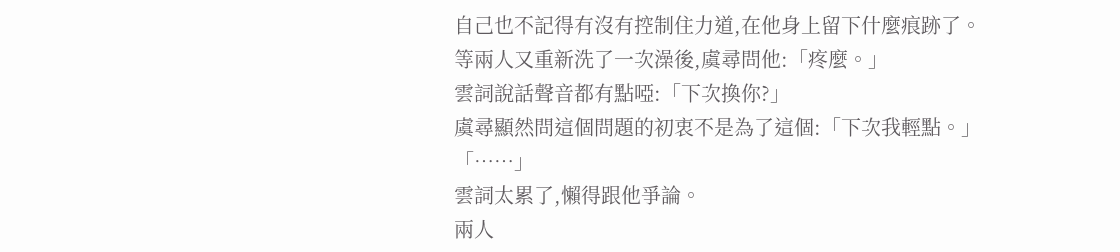自己也不記得有沒有控制住力道,在他身上留下什麼痕跡了。
等兩人又重新洗了一次澡後,虞尋問他:「疼麼。」
雲詞說話聲音都有點啞:「下次換你?」
虞尋顯然問這個問題的初衷不是為了這個:「下次我輕點。」
「……」
雲詞太累了,懶得跟他爭論。
兩人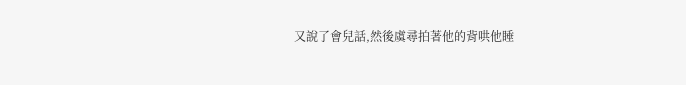又說了會兒話,然後虞尋拍著他的背哄他睡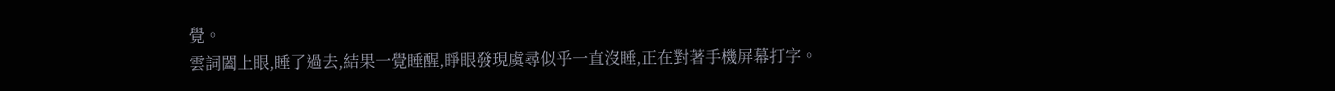覺。
雲詞闔上眼,睡了過去,結果一覺睡醒,睜眼發現虞尋似乎一直沒睡,正在對著手機屏幕打字。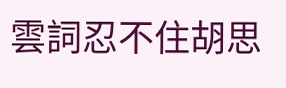雲詞忍不住胡思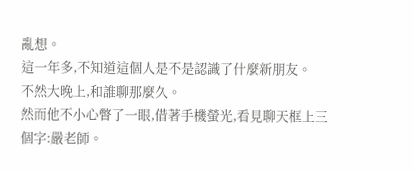亂想。
這一年多,不知道這個人是不是認識了什麼新朋友。
不然大晚上,和誰聊那麼久。
然而他不小心瞥了一眼,借著手機螢光,看見聊天框上三個字:嚴老師。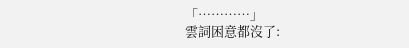「…………」
雲詞困意都沒了: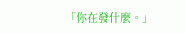「你在發什麼。」